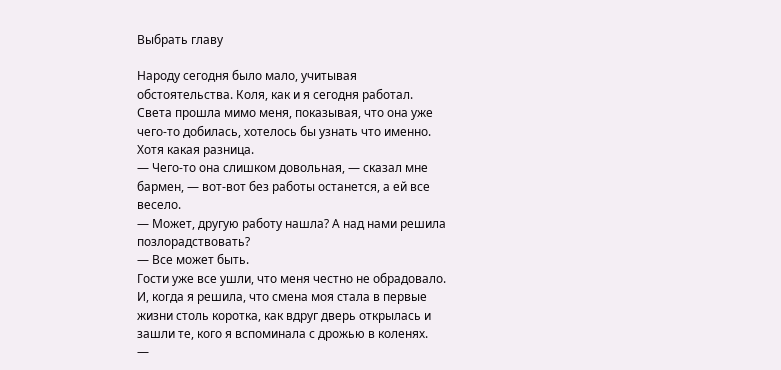Выбрать главу

Народу сегодня было мало, учитывая обстоятельства. Коля, как и я сегодня работал.
Света прошла мимо меня, показывая, что она уже чего-то добилась, хотелось бы узнать что именно. Хотя какая разница.
— Чего-то она слишком довольная, — сказал мне бармен, — вот-вот без работы останется, а ей все весело.
— Может, другую работу нашла? А над нами решила позлорадствовать?
— Все может быть.
Гости уже все ушли, что меня честно не обрадовало. И, когда я решила, что смена моя стала в первые жизни столь коротка, как вдруг дверь открылась и зашли те, кого я вспоминала с дрожью в коленях.
—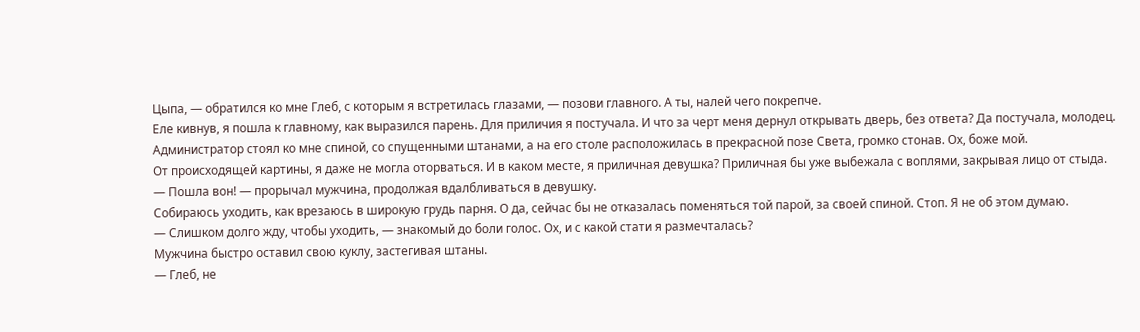Цыпа, — обратился ко мне Глеб, с которым я встретилась глазами, — позови главного. А ты, налей чего покрепче.
Еле кивнув, я пошла к главному, как выразился парень. Для приличия я постучала. И что за черт меня дернул открывать дверь, без ответа? Да постучала, молодец.
Администратор стоял ко мне спиной, со спущенными штанами, а на его столе расположилась в прекрасной позе Света, громко стонав. Ох, боже мой.
От происходящей картины, я даже не могла оторваться. И в каком месте, я приличная девушка? Приличная бы уже выбежала с воплями, закрывая лицо от стыда.
— Пошла вон! — прорычал мужчина, продолжая вдалбливаться в девушку.
Собираюсь уходить, как врезаюсь в широкую грудь парня. О да, сейчас бы не отказалась поменяться той парой, за своей спиной. Стоп. Я не об этом думаю.
— Слишком долго жду, чтобы уходить, — знакомый до боли голос. Ох, и с какой стати я размечталась?
Мужчина быстро оставил свою куклу, застегивая штаны.
— Глеб, не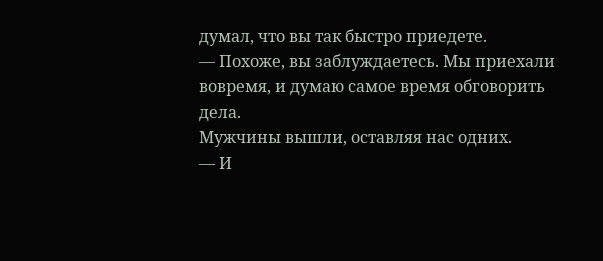думал, что вы так быстро приедете.
— Похоже, вы заблуждаетесь. Мы приехали вовремя, и думаю самое время обговорить дела.
Мужчины вышли, оставляя нас одних.
— И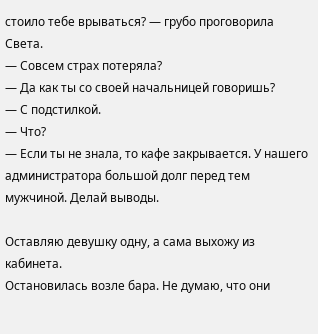стоило тебе врываться? — грубо проговорила Света.
— Совсем страх потеряла?
— Да как ты со своей начальницей говоришь?
— С подстилкой.
— Что?
— Если ты не знала, то кафе закрывается. У нашего администратора большой долг перед тем мужчиной. Делай выводы.

Оставляю девушку одну, а сама выхожу из кабинета.
Остановилась возле бара. Не думаю, что они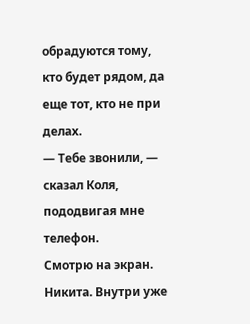обрадуются тому, кто будет рядом, да еще тот, кто не при делах.
— Тебе звонили, — сказал Коля, пододвигая мне телефон.
Смотрю на экран. Никита. Внутри уже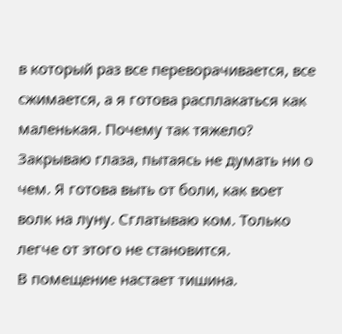в который раз все переворачивается, все сжимается, а я готова расплакаться как маленькая. Почему так тяжело?
Закрываю глаза, пытаясь не думать ни о чем. Я готова выть от боли, как воет волк на луну. Сглатываю ком. Только легче от этого не становится.
В помещение настает тишина.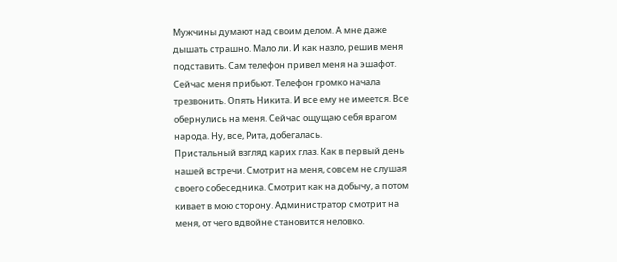Мужчины думают над своим делом. А мне даже дышать страшно. Мало ли. И как назло, решив меня подставить. Сам телефон привел меня на эшафот. Сейчас меня прибьют. Телефон громко начала трезвонить. Опять Никита. И все ему не имеется. Все обернулись на меня. Сейчас ощущаю себя врагом народа. Ну, все, Рита, добегалась.
Пристальный взгляд карих глаз. Как в первый день нашей встречи. Смотрит на меня, совсем не слушая своего собеседника. Смотрит как на добычу, а потом кивает в мою сторону. Администратор смотрит на меня, от чего вдвойне становится неловко.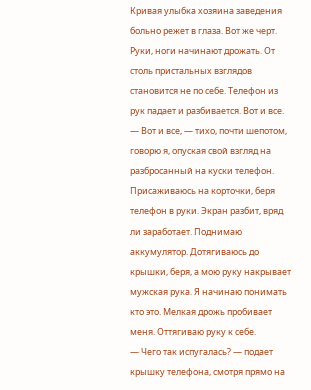Кривая улыбка хозяина заведения больно режет в глаза. Вот же черт.
Руки, ноги начинают дрожать. От столь пристальных взглядов становится не по себе. Телефон из рук падает и разбивается. Вот и все.
— Вот и все, — тихо, почти шепотом, говорю я, опуская свой взгляд на разбросанный на куски телефон.
Присаживаюсь на корточки, беря телефон в руки. Экран разбит, вряд ли заработает. Поднимаю аккумулятор. Дотягиваюсь до крышки, беря, а мою руку накрывает мужская рука. Я начинаю понимать кто это. Мелкая дрожь пробивает меня. Оттягиваю руку к себе.
— Чего так испугалась? — подает крышку телефона, смотря прямо на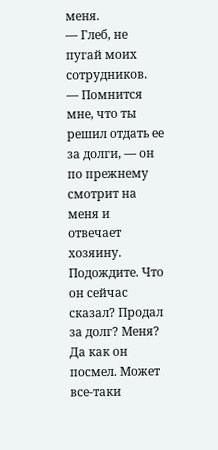меня.
— Глеб, не пугай моих сотрудников.
— Помнится мне, что ты решил отдать ее за долги, — он по прежнему смотрит на меня и отвечает хозяину.
Подождите. Что он сейчас сказал? Продал за долг? Меня? Да как он посмел. Может все-таки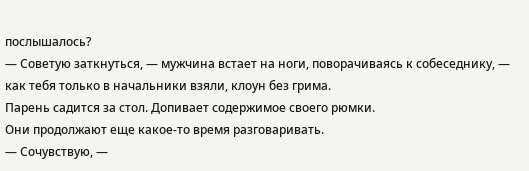послышалось?
— Советую заткнуться, — мужчина встает на ноги, поворачиваясь к собеседнику, — как тебя только в начальники взяли, клоун без грима.
Парень садится за стол. Допивает содержимое своего рюмки.
Они продолжают еще какое-то время разговаривать.
— Сочувствую, —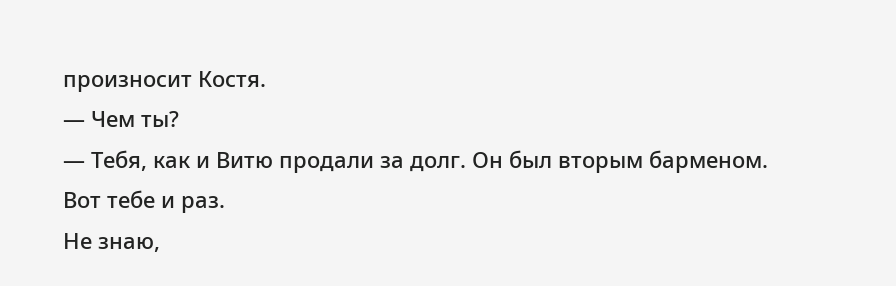произносит Костя.
— Чем ты?
— Тебя, как и Витю продали за долг. Он был вторым барменом.
Вот тебе и раз.
Не знаю,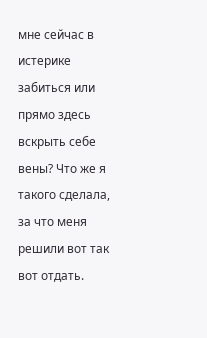мне сейчас в истерике забиться или прямо здесь вскрыть себе вены? Что же я такого сделала, за что меня решили вот так вот отдать.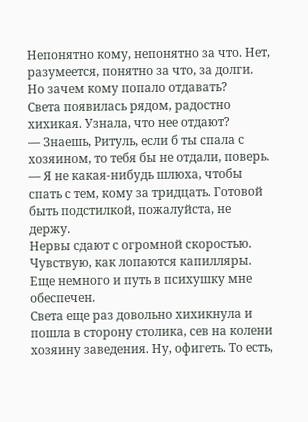Непонятно кому, непонятно за что. Нет, разумеется, понятно за что, за долги. Но зачем кому попало отдавать?
Света появилась рядом, радостно хихикая. Узнала, что нее отдают?
— Знаешь, Ритуль, если б ты спала с хозяином, то тебя бы не отдали, поверь.
— Я не какая-нибудь шлюха, чтобы спать с тем, кому за тридцать. Готовой быть подстилкой, пожалуйста, не держу.
Нервы сдают с огромной скоростью. Чувствую, как лопаются капилляры. Еще немного и путь в психушку мне обеспечен.
Света еще раз довольно хихикнула и пошла в сторону столика, сев на колени хозяину заведения. Ну, офигеть. То есть,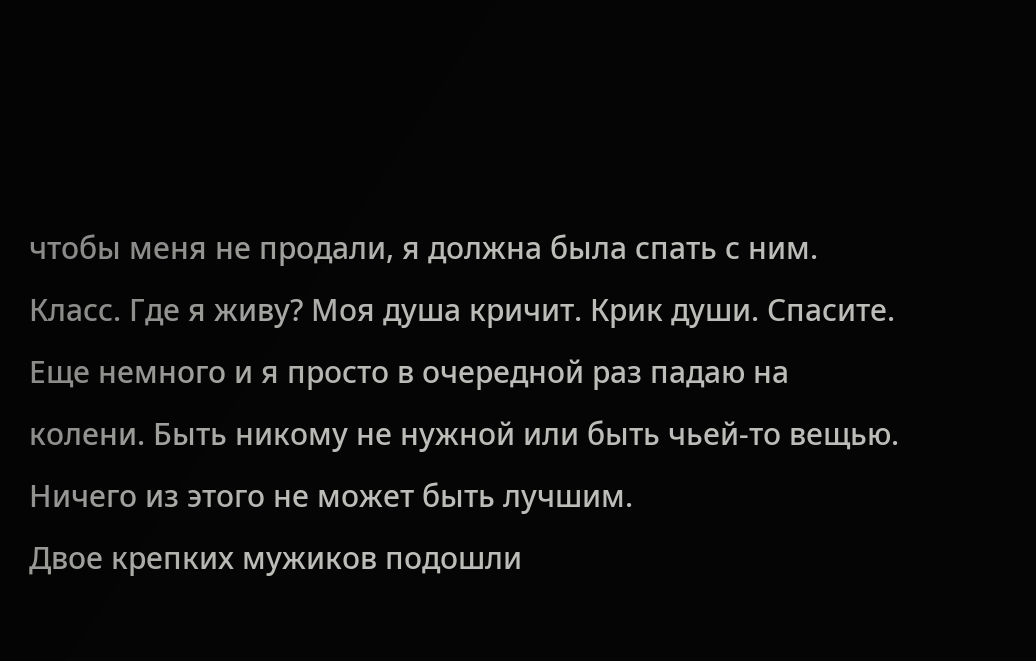чтобы меня не продали, я должна была спать с ним. Класс. Где я живу? Моя душа кричит. Крик души. Спасите.
Еще немного и я просто в очередной раз падаю на колени. Быть никому не нужной или быть чьей-то вещью. Ничего из этого не может быть лучшим.
Двое крепких мужиков подошли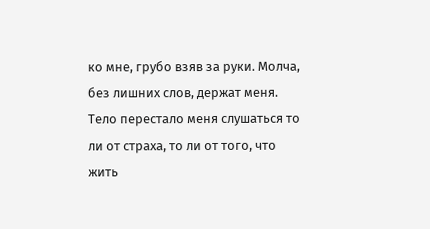ко мне, грубо взяв за руки. Молча, без лишних слов, держат меня. Тело перестало меня слушаться то ли от страха, то ли от того, что жить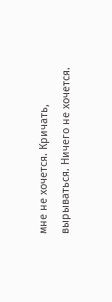мне не хочется. Кричать, вырываться. Ничего не хочется.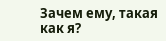Зачем ему, такая как я?